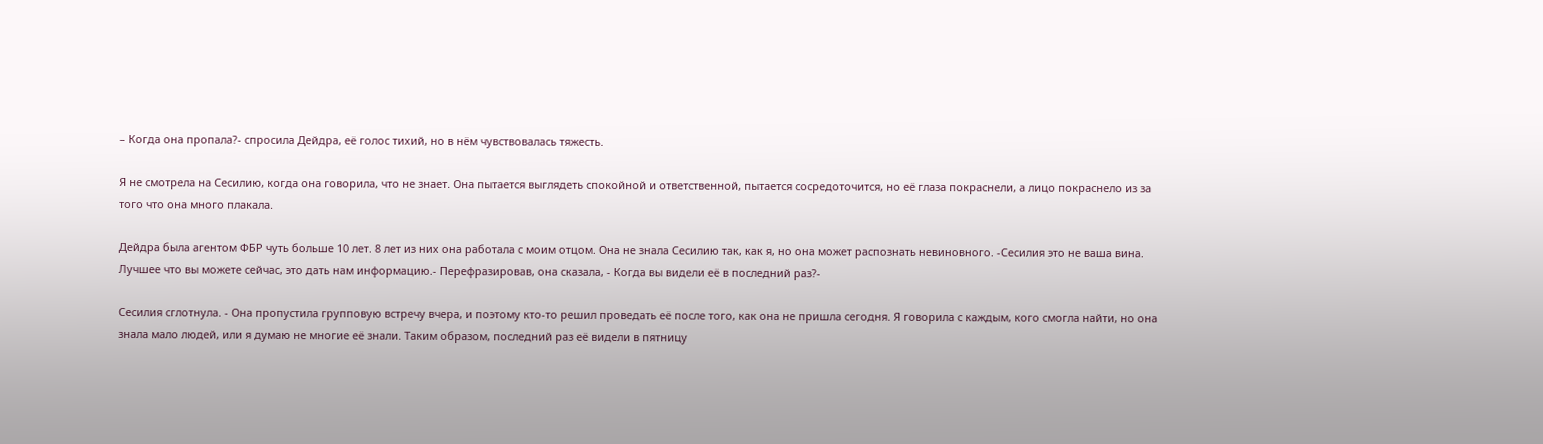– Когда она пропала?- спросила Дейдра, её голос тихий, но в нём чувствовалась тяжесть.

Я не смотрела на Сесилию, когда она говорила, что не знает. Она пытается выглядеть спокойной и ответственной, пытается сосредоточится, но её глаза покраснели, а лицо покраснело из за того что она много плакала.

Дейдра была агентом ФБР чуть больше 10 лет. 8 лет из них она работала с моим отцом. Она не знала Сесилию так, как я, но она может распознать невиновного. -Сесилия это не ваша вина. Лучшее что вы можете сейчас, это дать нам информацию.- Перефразировав, она сказала, - Когда вы видели её в последний раз?-

Сесилия сглотнула. - Она пропустила групповую встречу вчера, и поэтому кто-то решил проведать её после того, как она не пришла сегодня. Я говорила с каждым, кого смогла найти, но она знала мало людей, или я думаю не многие её знали. Таким образом, последний раз её видели в пятницу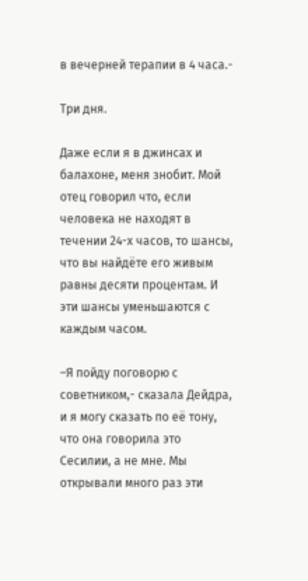в вечерней терапии в 4 часа.-

Три дня.

Даже если я в джинсах и балахоне, меня знобит. Мой отец говорил что, если человека не находят в течении 24-х часов, то шансы, что вы найдёте его живым равны десяти процентам. И эти шансы уменьшаются с каждым часом.

–Я пойду поговорю с советником,- сказала Дейдра, и я могу сказать по её тону, что она говорила это Сесилии, а не мне. Мы открывали много раз эти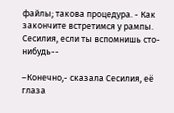файлы; такова процедура. - Как закончите встретимся у рампы. Сесилия, если ты вспомнишь сто-нибудь--

–Конечно,- сказала Сесилия, её глаза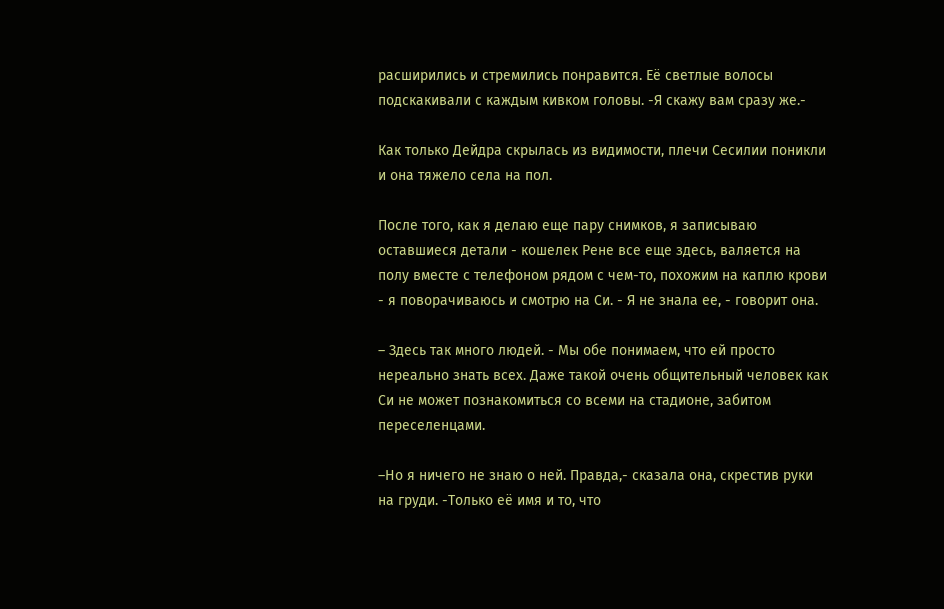расширились и стремились понравится. Её светлые волосы подскакивали с каждым кивком головы. -Я скажу вам сразу же.-

Как только Дейдра скрылась из видимости, плечи Сесилии поникли и она тяжело села на пол.

После того, как я делаю еще пару снимков, я записываю оставшиеся детали - кошелек Рене все еще здесь, валяется на полу вместе с телефоном рядом с чем-то, похожим на каплю крови - я поворачиваюсь и смотрю на Си. - Я не знала ее, - говорит она.

– Здесь так много людей. - Мы обе понимаем, что ей просто нереально знать всех. Даже такой очень общительный человек как Си не может познакомиться со всеми на стадионе, забитом переселенцами.

–Но я ничего не знаю о ней. Правда,- сказала она, скрестив руки на груди. -Только её имя и то, что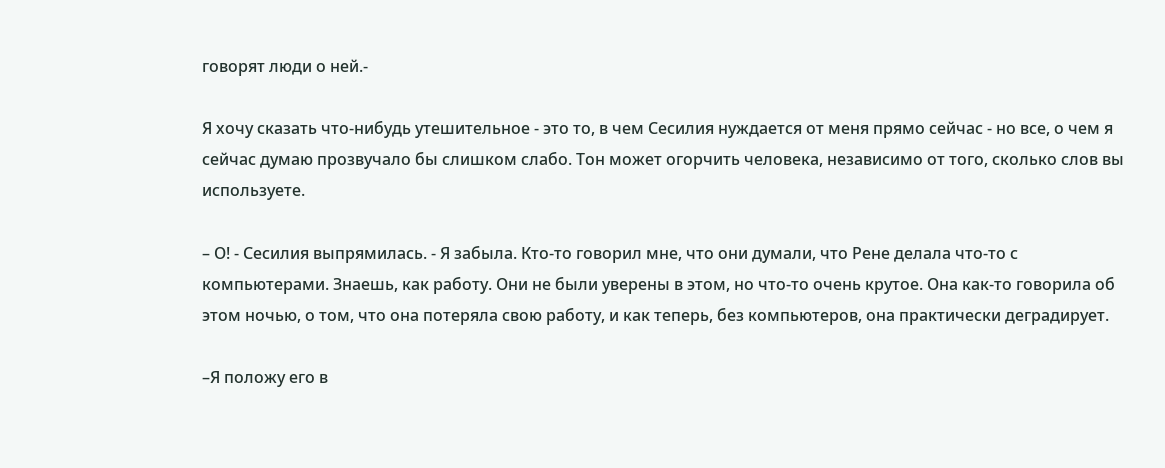говорят люди о ней.-

Я хочу сказать что-нибудь утешительное - это то, в чем Сесилия нуждается от меня прямо сейчас - но все, о чем я сейчас думаю прозвучало бы слишком слабо. Тон может огорчить человека, независимо от того, сколько слов вы используете.

– О! - Сесилия выпрямилась. - Я забыла. Кто-то говорил мне, что они думали, что Рене делала что-то с компьютерами. Знаешь, как работу. Они не были уверены в этом, но что-то очень крутое. Она как-то говорила об этом ночью, о том, что она потеряла свою работу, и как теперь, без компьютеров, она практически деградирует.

–Я положу его в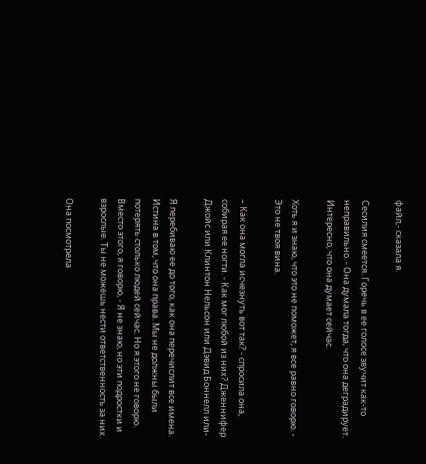файл,- сказала я.

Сесилия смеется. Горечь в ее голосе звучит как-то неправильно. - Она думала тогда, что она деградирует. Интересно, что она думает сейчас.

Хоть я и знаю, что это не поможет, я все равно говорю. - Это не твоя вина.

– Как она могла исчезнуть вот так? - спросила она, собирая ее ногти. - Как мог любой из них? Дженнифер Джойс или Клинтон Нельсон или Дэвид Боннелл или-

Я перебиваю ее до того, как она перечислит все имена. Истина в том, что она права. Мы не должны были потерять столько людей сейчас. Но я этого не говорю. Вместо этого, я говорю, - Я не знаю, но эти подростки и взрослые. Ты не можешь нести ответственность за них.

Она посмотрела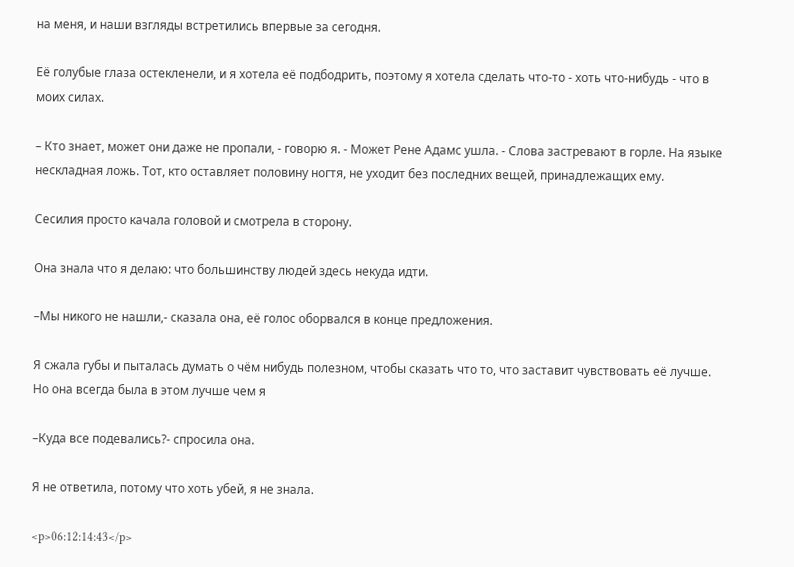на меня, и наши взгляды встретились впервые за сегодня.

Её голубые глаза остекленели, и я хотела её подбодрить, поэтому я хотела сделать что-то - хоть что-нибудь - что в моих силах.

– Кто знает, может они даже не пропали, - говорю я. - Может Рене Адамс ушла. - Слова застревают в горле. На языке нескладная ложь. Тот, кто оставляет половину ногтя, не уходит без последних вещей, принадлежащих ему.

Сесилия просто качала головой и смотрела в сторону.

Она знала что я делаю: что большинству людей здесь некуда идти.

–Мы никого не нашли,- сказала она, её голос оборвался в конце предложения.

Я сжала губы и пыталась думать о чём нибудь полезном, чтобы сказать что то, что заставит чувствовать её лучше. Но она всегда была в этом лучше чем я

–Куда все подевались?- спросила она.

Я не ответила, потому что хоть убей, я не знала.

<p>06:12:14:43</p>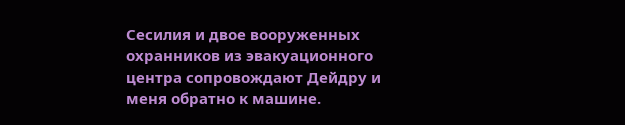Сесилия и двое вооруженных охранников из эвакуационного центра сопровождают Дейдру и меня обратно к машине.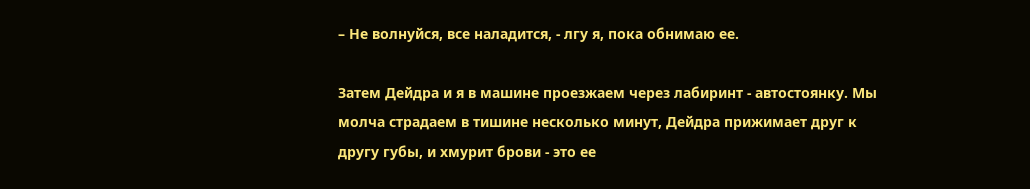– Не волнуйся, все наладится, - лгу я, пока обнимаю ее.

Затем Дейдра и я в машине проезжаем через лабиринт - автостоянку. Мы молча страдаем в тишине несколько минут, Дейдра прижимает друг к другу губы, и хмурит брови - это ее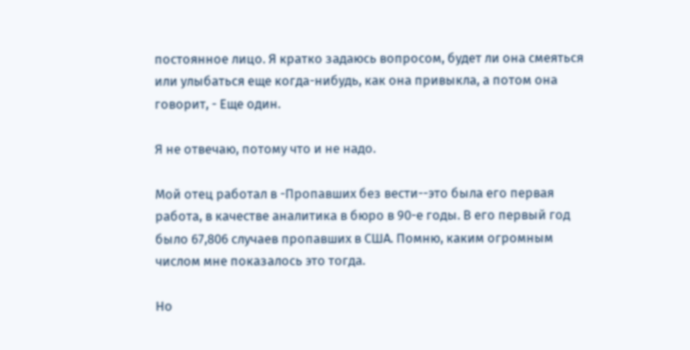постоянное лицо. Я кратко задаюсь вопросом, будет ли она смеяться или улыбаться еще когда-нибудь, как она привыкла, а потом она говорит, - Еще один.

Я не отвечаю, потому что и не надо.

Мой отец работал в -Пропавших без вести--это была его первая работа, в качестве аналитика в бюро в 90-е годы. В его первый год было 67,806 случаев пропавших в США. Помню, каким огромным числом мне показалось это тогда.

Но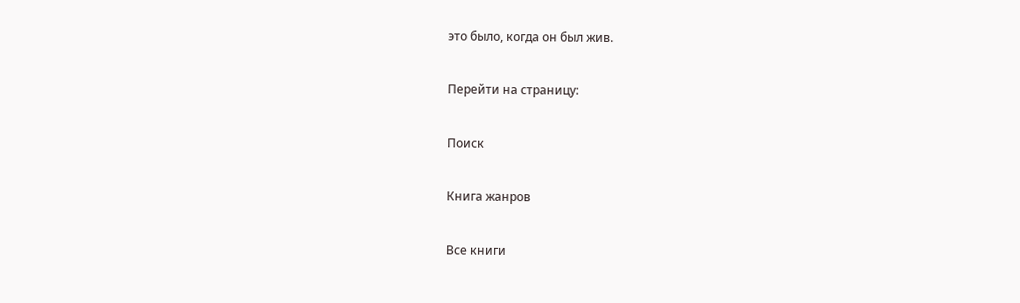это было, когда он был жив.

Перейти на страницу:

Поиск

Книга жанров

Все книги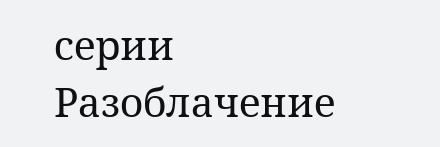серии Разоблачение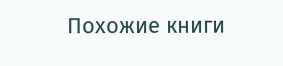Похожие книги